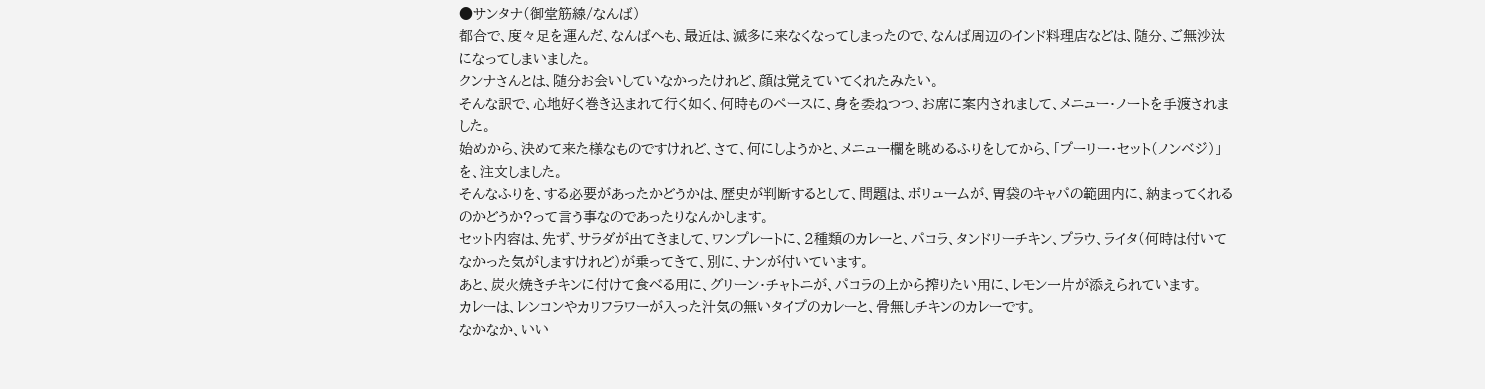●サンタナ(御堂筋線/なんば)
都合で、度々足を運んだ、なんばへも、最近は、滅多に来なくなってしまったので、なんば周辺のインド料理店などは、随分、ご無沙汰になってしまいました。
クンナさんとは、随分お会いしていなかったけれど、顔は覚えていてくれたみたい。
そんな訳で、心地好く巻き込まれて行く如く、何時ものペースに、身を委ねつつ、お席に案内されまして、メニュー・ノートを手渡されました。
始めから、決めて来た様なものですけれど、さて、何にしようかと、メニュー欄を眺めるふりをしてから、「プーリー・セット(ノンベジ)」を、注文しました。
そんなふりを、する必要があったかどうかは、歴史が判断するとして、問題は、ボリュームが、胃袋のキャパの範囲内に、納まってくれるのかどうか?って言う事なのであったりなんかします。
セット内容は、先ず、サラダが出てきまして、ワンプレートに、2種類のカレーと、パコラ、タンドリーチキン、プラウ、ライタ(何時は付いてなかった気がしますけれど)が乗ってきて、別に、ナンが付いています。
あと、炭火焼きチキンに付けて食べる用に、グリーン・チャトニが、パコラの上から搾りたい用に、レモン一片が添えられています。
カレーは、レンコンやカリフラワーが入った汁気の無いタイプのカレーと、骨無しチキンのカレーです。
なかなか、いい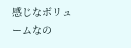感じなボリュームなの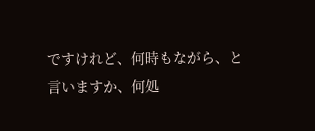ですけれど、何時もながら、と言いますか、何処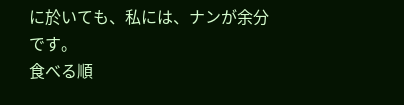に於いても、私には、ナンが余分です。
食べる順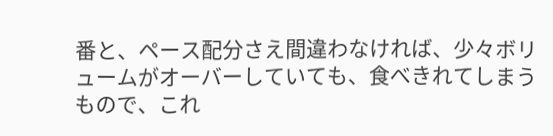番と、ペース配分さえ間違わなければ、少々ボリュームがオーバーしていても、食べきれてしまうもので、これ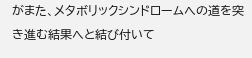がまた、メタボリックシンドロームへの道を突き進む結果へと結び付いて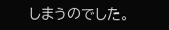しまうのでした。